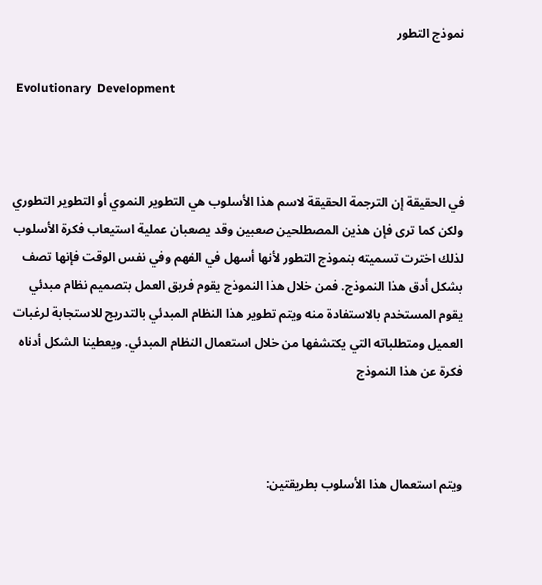نموذج التطور

 Evolutionary  Development



في الحقيقة إن الترجمة الحقيقة لاسم هذا الأسلوب هي التطوير النموي أو التطوير التطوري ولكن كما ترى فإن هذين المصطلحين صعبين وقد يصعبان عملية استيعاب فكرة الأسلوب لذلك اخترت تسميته بنموذج التطور لأنها أسهل في الفهم وفي نفس الوقت فإنها تصف بشكل أدق هذا النموذج. فمن خلال هذا النموذج يقوم فريق العمل بتصميم نظام مبدئي يقوم المستخدم بالاستفادة منه ويتم تطوير هذا النظام المبدئي بالتدريج للاستجابة لرغبات العميل ومتطلباته التي يكتشفها من خلال استعمال النظام المبدئي. ويعطينا الشكل أدناه فكرة عن هذا النموذج



ويتم استعمال هذا الأسلوب بطريقتين: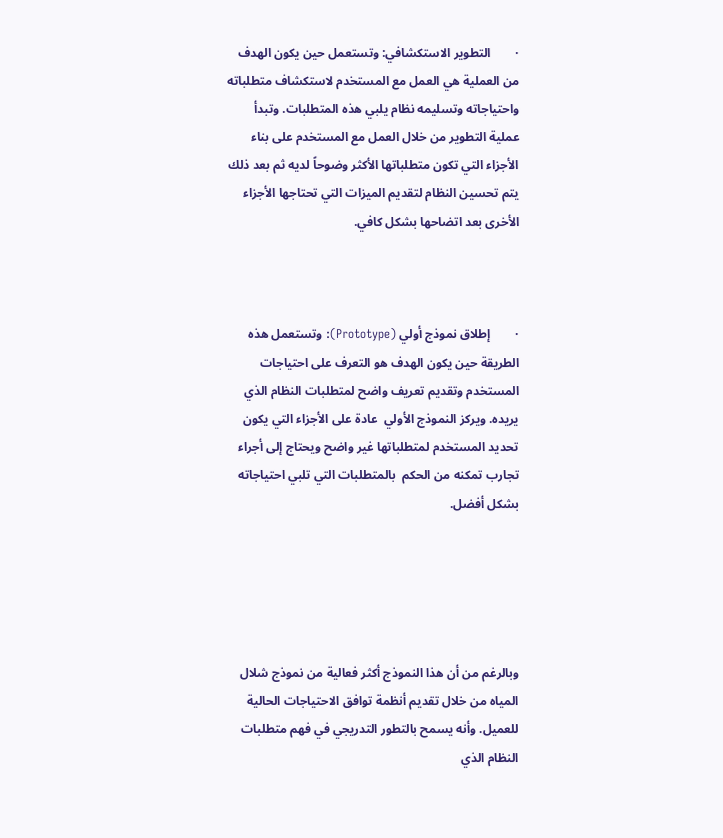·        التطوير الاستكشافي: وتستعمل حين يكون الهدف من العملية هي العمل مع المستخدم لاستكشاف متطلباته واحتياجاته وتسليمه نظام يلبي هذه المتطلبات. وتبدأ عملية التطوير من خلال العمل مع المستخدم على بناء الأجزاء التي تكون متطلباتها الأكثر وضوحاً لديه ثم بعد ذلك يتم تحسين النظام لتقديم الميزات التي تحتاجها الأجزاء الأخرى بعد اتضاحها بشكل كافي.



·        إطلاق نموذج أولي (Prototype): وتستعمل هذه الطريقة حين يكون الهدف هو التعرف على احتياجات المستخدم وتقديم تعريف واضح لمتطلبات النظام الذي يريده. ويركز النموذج الأولي  عادة على الأجزاء التي يكون تحديد المستخدم لمتطلباتها غير واضح ويحتاج إلى أجراء تجارب تمكنه من الحكم  بالمتطلبات التي تلبي احتياجاته بشكل أفضل.





وبالرغم من أن هذا النموذج أكثر فعالية من نموذج شلال المياه من خلال تقديم أنظمة توافق الاحتياجات الحالية للعميل. وأنه يسمح بالتطور التدريجي في فهم متطلبات النظام الذي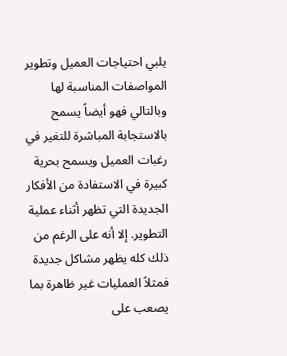يلبي احتياجات العميل وتطوير المواصفات المناسبة لها وبالتالي فهو أيضاً يسمح بالاستجابة المباشرة للتغير في رغبات العميل ويسمح بحرية كبيرة في الاستفادة من الأفكار الجديدة التي تظهر أثناء عملية التطوير. إلا أنه على الرغم من ذلك كله يظهر مشاكل جديدة فمثلاً العمليات غير ظاهرة بما يصعب على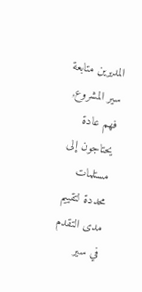المديرين متابعة سير المشروع, فهم عادة يحتاجون إلى مستلمات محددة لتقييم مدى التقدم في سير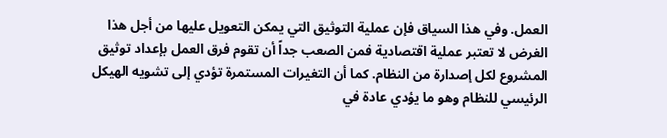العمل. وفي هذا السياق فإن عملية التوثيق التي يمكن التعويل عليها من أجل هذا الغرض لا تعتبر عملية اقتصادية فمن الصعب جداً أن تقوم فرق العمل بإعداد توثيق المشروع لكل إصدارة من النظام. كما أن التغيرات المستمرة تؤدي إلى تشويه الهيكل الرئيسي للنظام وهو ما يؤدي عادة في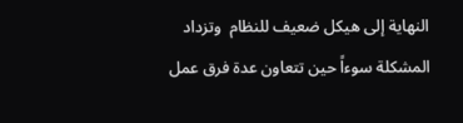النهاية إلى هيكل ضعيف للنظام  وتزداد المشكلة سوءاً حين تتعاون عدة فرق عمل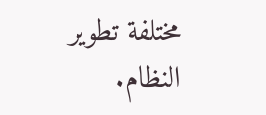مختلفة تطوير النظام.